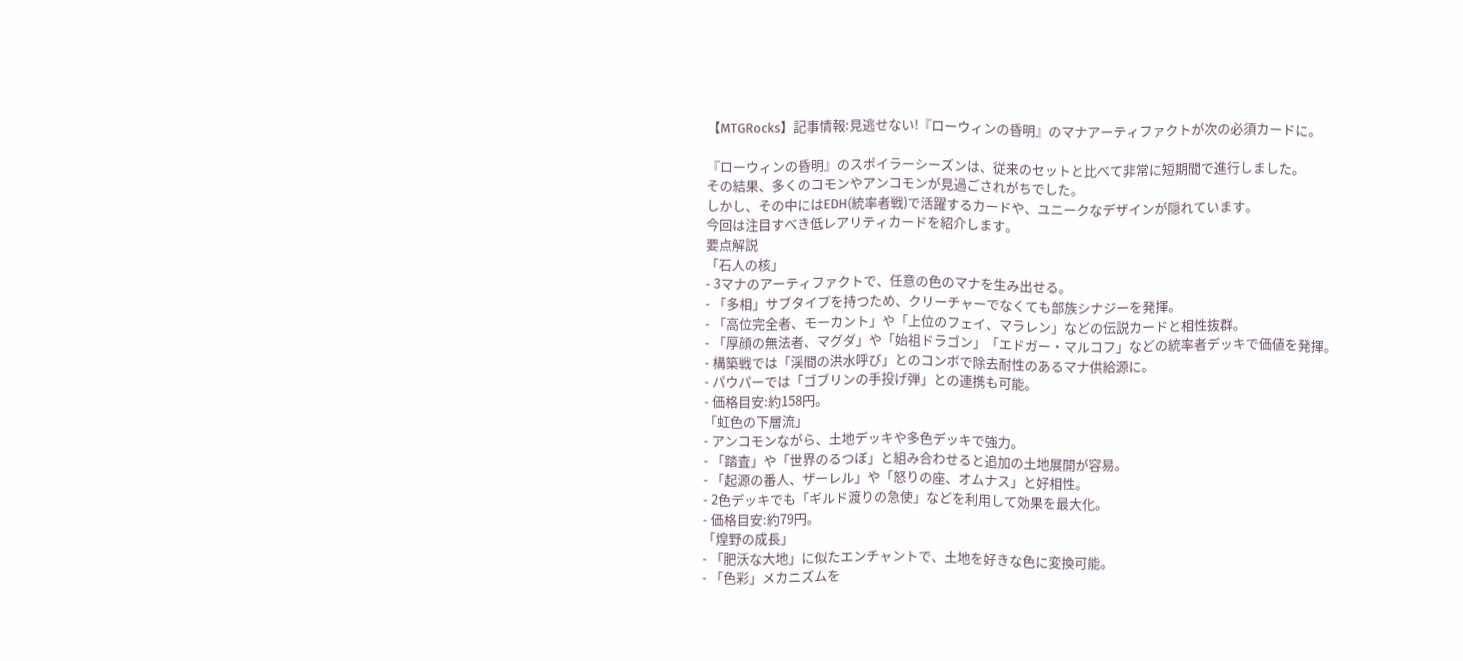【MTGRocks】記事情報:見逃せない!『ローウィンの昏明』のマナアーティファクトが次の必須カードに。

『ローウィンの昏明』のスポイラーシーズンは、従来のセットと比べて非常に短期間で進行しました。
その結果、多くのコモンやアンコモンが見過ごされがちでした。
しかし、その中にはEDH(統率者戦)で活躍するカードや、ユニークなデザインが隠れています。
今回は注目すべき低レアリティカードを紹介します。
要点解説
「石人の核」
- 3マナのアーティファクトで、任意の色のマナを生み出せる。
- 「多相」サブタイプを持つため、クリーチャーでなくても部族シナジーを発揮。
- 「高位完全者、モーカント」や「上位のフェイ、マラレン」などの伝説カードと相性抜群。
- 「厚顔の無法者、マグダ」や「始祖ドラゴン」「エドガー・マルコフ」などの統率者デッキで価値を発揮。
- 構築戦では「渓間の洪水呼び」とのコンボで除去耐性のあるマナ供給源に。
- パウパーでは「ゴブリンの手投げ弾」との連携も可能。
- 価格目安:約158円。
「虹色の下層流」
- アンコモンながら、土地デッキや多色デッキで強力。
- 「踏査」や「世界のるつぼ」と組み合わせると追加の土地展開が容易。
- 「起源の番人、ザーレル」や「怒りの座、オムナス」と好相性。
- 2色デッキでも「ギルド渡りの急使」などを利用して効果を最大化。
- 価格目安:約79円。
「煌野の成長」
- 「肥沃な大地」に似たエンチャントで、土地を好きな色に変換可能。
- 「色彩」メカニズムを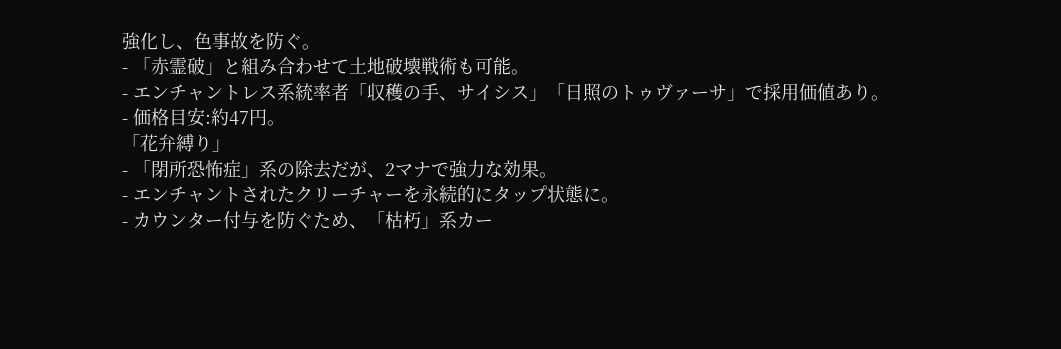強化し、色事故を防ぐ。
- 「赤霊破」と組み合わせて土地破壊戦術も可能。
- エンチャントレス系統率者「収穫の手、サイシス」「日照のトゥヴァーサ」で採用価値あり。
- 価格目安:約47円。
「花弁縛り」
- 「閉所恐怖症」系の除去だが、2マナで強力な効果。
- エンチャントされたクリーチャーを永続的にタップ状態に。
- カウンター付与を防ぐため、「枯朽」系カー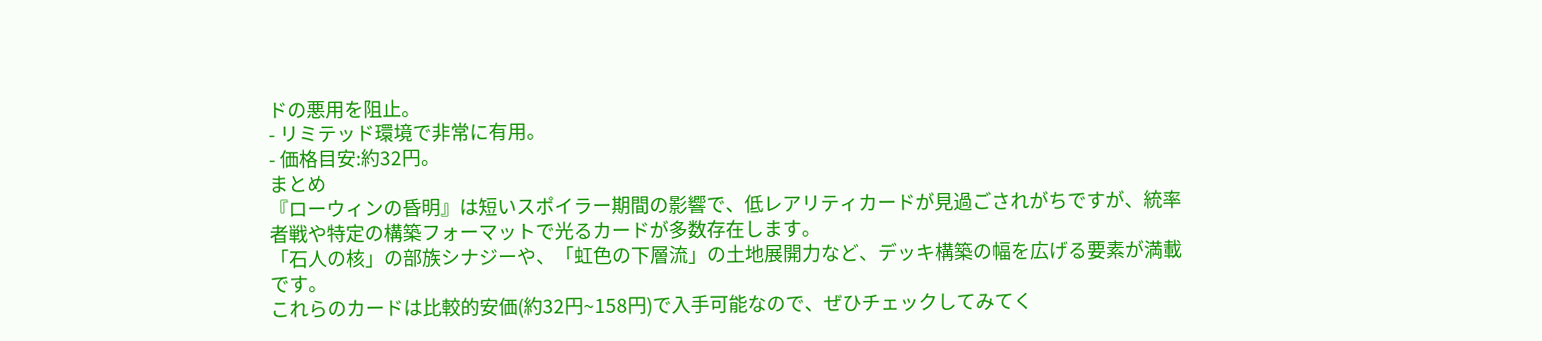ドの悪用を阻止。
- リミテッド環境で非常に有用。
- 価格目安:約32円。
まとめ
『ローウィンの昏明』は短いスポイラー期間の影響で、低レアリティカードが見過ごされがちですが、統率者戦や特定の構築フォーマットで光るカードが多数存在します。
「石人の核」の部族シナジーや、「虹色の下層流」の土地展開力など、デッキ構築の幅を広げる要素が満載です。
これらのカードは比較的安価(約32円~158円)で入手可能なので、ぜひチェックしてみてく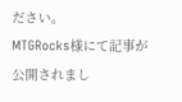ださい。
MTGRocks様にて記事が公開されまし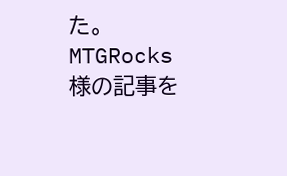た。
MTGRocks様の記事を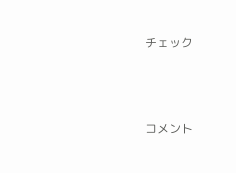チェック



コメント